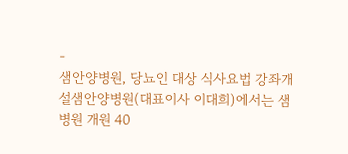-
샘안양병원, 당뇨인 대상 식사요법 강좌개설샘안양병원(대표이사 이대희)에서는 샘병원 개원 40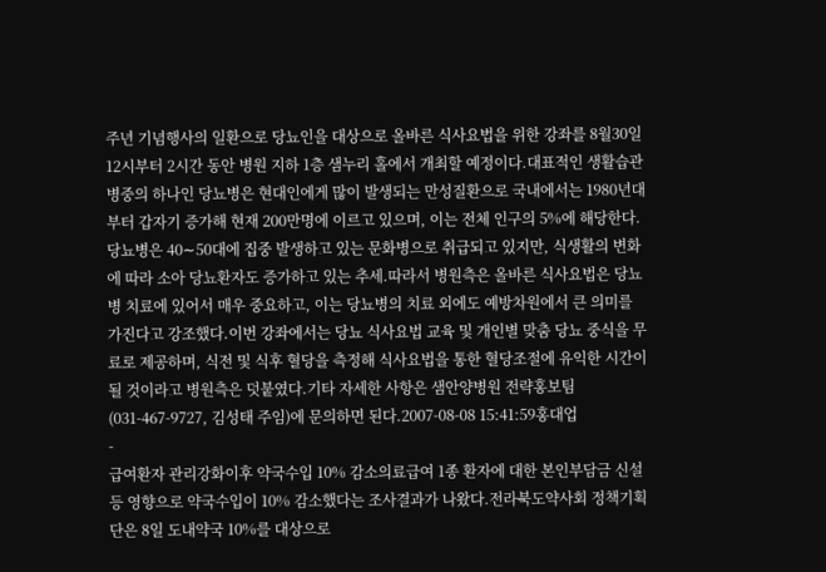주년 기념행사의 일환으로 당뇨인을 대상으로 올바른 식사요법을 위한 강좌를 8월30일 12시부터 2시간 동안 병원 지하 1층 샘누리 홀에서 개최할 예정이다.대표적인 생활습관병중의 하나인 당뇨병은 현대인에게 많이 발생되는 만성질환으로 국내에서는 1980년대부터 갑자기 증가해 현재 200만명에 이르고 있으며, 이는 전체 인구의 5%에 해당한다.당뇨병은 40∼50대에 집중 발생하고 있는 문화병으로 취급되고 있지만, 식생활의 변화에 따라 소아 당뇨환자도 증가하고 있는 추세.따라서 병원측은 올바른 식사요법은 당뇨병 치료에 있어서 매우 중요하고, 이는 당뇨병의 치료 외에도 예방차원에서 큰 의미를 가진다고 강조했다.이번 강좌에서는 당뇨 식사요법 교육 및 개인별 맞춤 당뇨 중식을 무료로 제공하며, 식전 및 식후 혈당을 측정해 식사요법을 통한 혈당조절에 유익한 시간이 될 것이라고 병원측은 덧붙였다.기타 자세한 사항은 샘안양병원 전략홍보팀(031-467-9727, 김성태 주임)에 문의하면 된다.2007-08-08 15:41:59홍대업
-
급여환자 관리강화이후 약국수입 10% 감소의료급여 1종 환자에 대한 본인부담금 신설 등 영향으로 약국수입이 10% 감소했다는 조사결과가 나왔다.전라북도약사회 정책기획단은 8일 도내약국 10%를 대상으로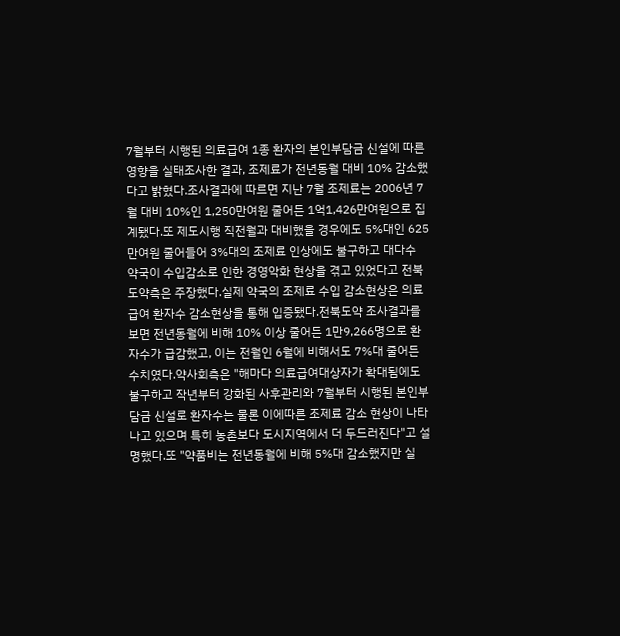7월부터 시행된 의료급여 1종 환자의 본인부담금 신설에 따른 영향을 실태조사한 결과, 조제료가 전년동월 대비 10% 감소했다고 밝혔다.조사결과에 따르면 지난 7월 조제료는 2006년 7월 대비 10%인 1,250만여원 줄어든 1억1,426만여원으로 집계됐다.또 제도시행 직전월과 대비했을 경우에도 5%대인 625만여원 줄어들어 3%대의 조제료 인상에도 불구하고 대다수 약국이 수입감소로 인한 경영악화 현상을 겪고 있었다고 전북도약측은 주장했다.실제 약국의 조제료 수입 감소현상은 의료급여 환자수 감소현상을 통해 입증됐다.전북도약 조사결과를 보면 전년동월에 비해 10% 이상 줄어든 1만9,266명으로 환자수가 급감했고, 이는 전월인 6월에 비해서도 7%대 줄어든 수치였다.약사회측은 "해마다 의료급여대상자가 확대됨에도 불구하고 작년부터 강화된 사후관리와 7월부터 시행된 본인부담금 신설로 환자수는 물론 이에따른 조제료 감소 현상이 나타나고 있으며 특히 농촌보다 도시지역에서 더 두드러진다"고 설명했다.또 "약품비는 전년동월에 비해 5%대 감소했지만 실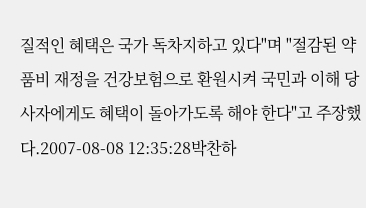질적인 혜택은 국가 독차지하고 있다"며 "절감된 약품비 재정을 건강보험으로 환원시켜 국민과 이해 당사자에게도 혜택이 돌아가도록 해야 한다"고 주장했다.2007-08-08 12:35:28박찬하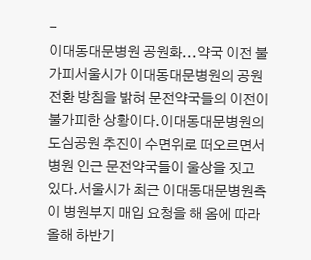-
이대동대문병원 공원화...약국 이전 불가피서울시가 이대동대문병원의 공원전환 방침을 밝혀 문전약국들의 이전이 불가피한 상황이다.이대동대문병원의 도심공원 추진이 수면위로 떠오르면서 병원 인근 문전약국들이 울상을 짓고 있다.서울시가 최근 이대동대문병원측이 병원부지 매입 요청을 해 옴에 따라 올해 하반기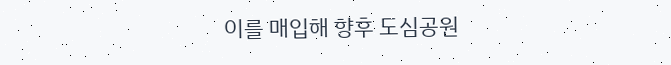이를 매입해 향후 도심공원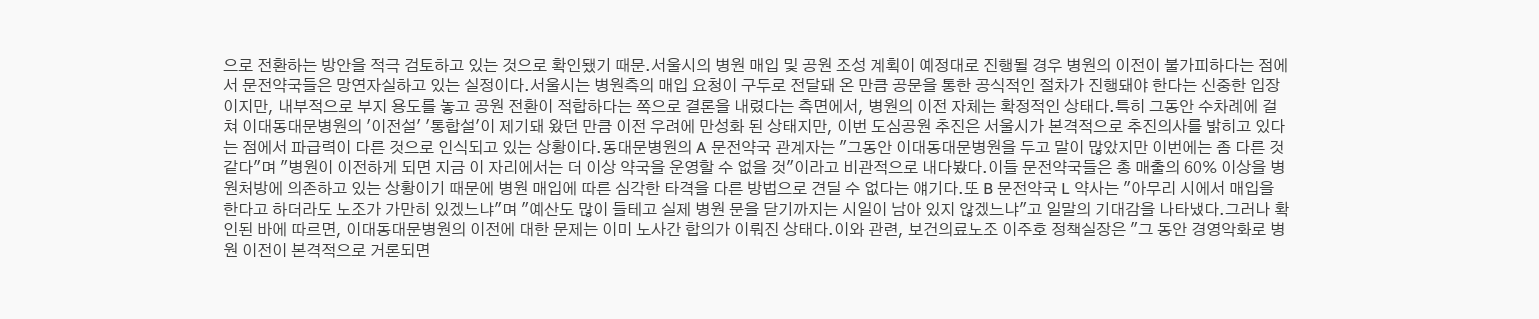으로 전환하는 방안을 적극 검토하고 있는 것으로 확인됐기 때문.서울시의 병원 매입 및 공원 조성 계획이 예정대로 진행될 경우 병원의 이전이 불가피하다는 점에서 문전약국들은 망연자실하고 있는 실정이다.서울시는 병원측의 매입 요청이 구두로 전달돼 온 만큼 공문을 통한 공식적인 절차가 진행돼야 한다는 신중한 입장이지만, 내부적으로 부지 용도를 놓고 공원 전환이 적합하다는 쪽으로 결론을 내렸다는 측면에서, 병원의 이전 자체는 확정적인 상태다.특히 그동안 수차례에 걸쳐 이대동대문병원의 '이전설' '통합설'이 제기돼 왔던 만큼 이전 우려에 만성화 된 상태지만, 이번 도심공원 추진은 서울시가 본격적으로 추진의사를 밝히고 있다는 점에서 파급력이 다른 것으로 인식되고 있는 상황이다.동대문병원의 A 문전약국 관계자는 "그동안 이대동대문병원을 두고 말이 많았지만 이번에는 좀 다른 것 같다"며 "병원이 이전하게 되면 지금 이 자리에서는 더 이상 약국을 운영할 수 없을 것"이라고 비관적으로 내다봤다.이들 문전약국들은 총 매출의 60% 이상을 병원처방에 의존하고 있는 상황이기 때문에 병원 매입에 따른 심각한 타격을 다른 방법으로 견딜 수 없다는 얘기다.또 B 문전약국 L 약사는 "아무리 시에서 매입을 한다고 하더라도 노조가 가만히 있겠느냐"며 "예산도 많이 들테고 실제 병원 문을 닫기까지는 시일이 남아 있지 않겠느냐"고 일말의 기대감을 나타냈다.그러나 확인된 바에 따르면, 이대동대문병원의 이전에 대한 문제는 이미 노사간 합의가 이뤄진 상태다.이와 관련, 보건의료노조 이주호 정책실장은 "그 동안 경영악화로 병원 이전이 본격적으로 거론되면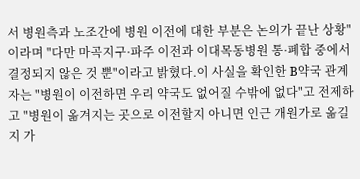서 병원측과 노조간에 병원 이전에 대한 부분은 논의가 끝난 상황"이라며 "다만 마곡지구·파주 이전과 이대목동병원 통·폐합 중에서 결정되지 않은 것 뿐"이라고 밝혔다.이 사실을 확인한 B약국 관계자는 "병원이 이전하면 우리 약국도 없어질 수밖에 없다"고 전제하고 "병원이 옮겨지는 곳으로 이전할지 아니면 인근 개원가로 옮길지 가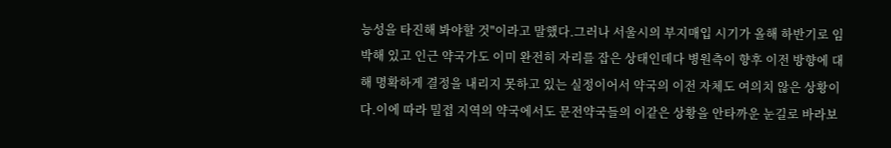능성을 타진해 봐야할 것"이라고 말했다.그러나 서울시의 부지매입 시기가 올해 하반기로 임박해 있고 인근 약국가도 이미 완전히 자리를 잡은 상태인데다 병원측이 향후 이전 방향에 대해 명확하게 결정을 내리지 못하고 있는 실정이어서 약국의 이전 자체도 여의치 않은 상황이다.이에 따라 밀접 지역의 약국에서도 문전약국들의 이같은 상황을 안타까운 눈길로 바라보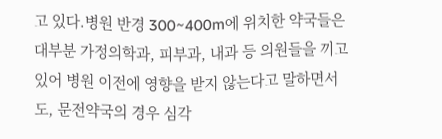고 있다.병원 반경 300~400m에 위치한 약국들은 대부분 가정의학과, 피부과, 내과 등 의원들을 끼고 있어 병원 이전에 영향을 받지 않는다고 말하면서도, 문전약국의 경우 심각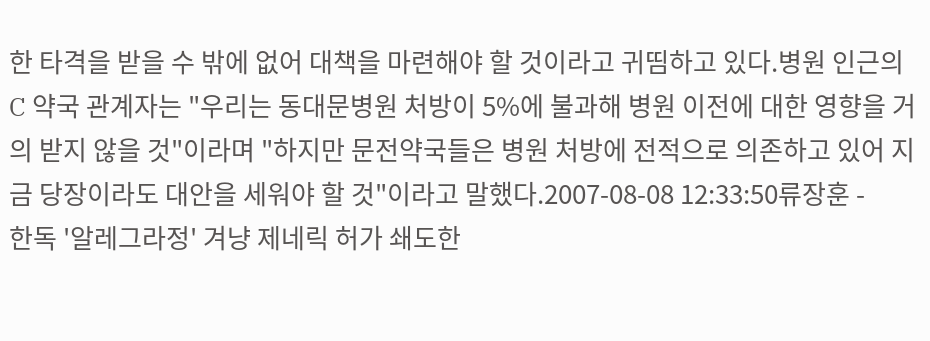한 타격을 받을 수 밖에 없어 대책을 마련해야 할 것이라고 귀띰하고 있다.병원 인근의 C 약국 관계자는 "우리는 동대문병원 처방이 5%에 불과해 병원 이전에 대한 영향을 거의 받지 않을 것"이라며 "하지만 문전약국들은 병원 처방에 전적으로 의존하고 있어 지금 당장이라도 대안을 세워야 할 것"이라고 말했다.2007-08-08 12:33:50류장훈 -
한독 '알레그라정' 겨냥 제네릭 허가 쇄도한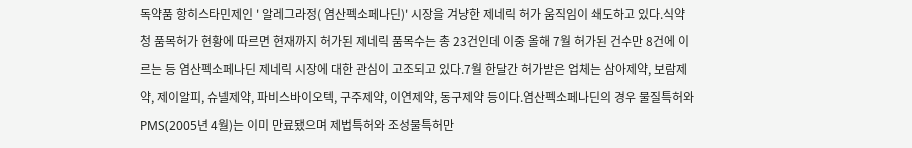독약품 항히스타민제인 ' 알레그라정( 염산펙소페나딘)' 시장을 겨냥한 제네릭 허가 움직임이 쇄도하고 있다.식약청 품목허가 현황에 따르면 현재까지 허가된 제네릭 품목수는 총 23건인데 이중 올해 7월 허가된 건수만 8건에 이르는 등 염산펙소페나딘 제네릭 시장에 대한 관심이 고조되고 있다.7월 한달간 허가받은 업체는 삼아제약, 보람제약, 제이알피, 슈넬제약, 파비스바이오텍, 구주제약, 이연제약, 동구제약 등이다.염산펙소페나딘의 경우 물질특허와 PMS(2005년 4월)는 이미 만료됐으며 제법특허와 조성물특허만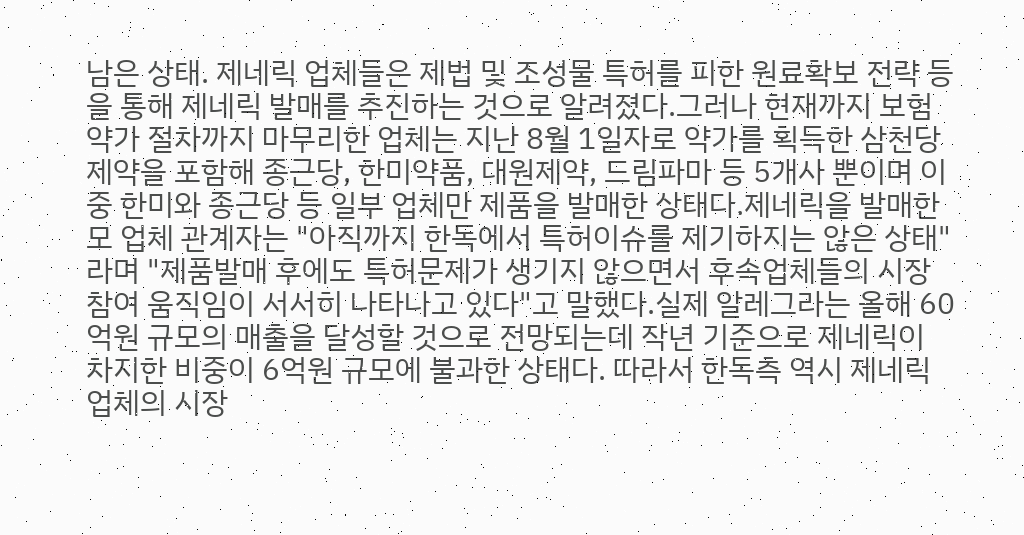남은 상태. 제네릭 업체들은 제법 및 조성물 특허를 피한 원료확보 전략 등을 통해 제네릭 발매를 추진하는 것으로 알려졌다.그러나 현재까지 보험약가 절차까지 마무리한 업체는 지난 8월 1일자로 약가를 획득한 삼천당제약을 포함해 종근당, 한미약품, 대원제약, 드림파마 등 5개사 뿐이며 이중 한미와 종근당 등 일부 업체만 제품을 발매한 상태다.제네릭을 발매한 모 업체 관계자는 "아직까지 한독에서 특허이슈를 제기하지는 않은 상태"라며 "제품발매 후에도 특허문제가 생기지 않으면서 후속업체들의 시장참여 움직임이 서서히 나타나고 있다"고 말했다.실제 알레그라는 올해 60억원 규모의 매출을 달성할 것으로 전망되는데 작년 기준으로 제네릭이 차지한 비중이 6억원 규모에 불과한 상태다. 따라서 한독측 역시 제네릭 업체의 시장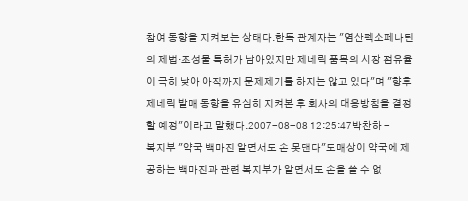참여 동향을 지켜보는 상태다.한독 관계자는 "염산펙소페나틴의 제법·조성물 특허가 남아있지만 제네릭 품목의 시장 점유율이 극히 낮아 아직까지 문제제기를 하지는 않고 있다"며 "향후 제네릭 발매 동향을 유심히 지켜본 후 회사의 대응방침을 결정할 예정"이라고 말했다.2007-08-08 12:25:47박찬하 -
복지부 "약국 백마진 알면서도 손 못댄다"도매상이 약국에 제공하는 백마진과 관련 복지부가 알면서도 손을 쓸 수 없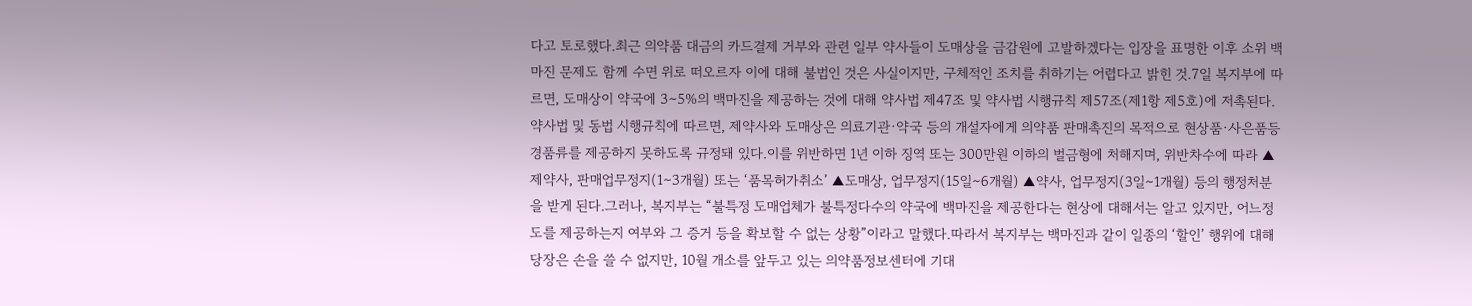다고 토로했다.최근 의약품 대금의 카드결제 거부와 관련 일부 약사들이 도매상을 금감원에 고발하겠다는 입장을 표명한 이후 소위 백마진 문제도 함께 수면 위로 떠오르자 이에 대해 불법인 것은 사실이지만, 구체적인 조치를 취하기는 어렵다고 밝힌 것.7일 복지부에 따르면, 도매상이 약국에 3∼5%의 백마진을 제공하는 것에 대해 약사법 제47조 및 약사법 시행규칙 제57조(제1항 제5호)에 저촉된다.약사법 및 동법 시행규칙에 따르면, 제약사와 도매상은 의료기관·약국 등의 개설자에게 의약품 판매촉진의 목적으로 현상품·사은품등 경품류를 제공하지 못하도록 규정돼 있다.이를 위반하면 1년 이하 징역 또는 300만원 이하의 벌금형에 처해지며, 위반차수에 따라 ▲제약사, 판매업무정지(1∼3개월) 또는 ‘품목허가취소’ ▲도매상, 업무정지(15일∼6개월) ▲약사, 업무정지(3일∼1개월) 등의 행정처분을 받게 된다.그러나, 복지부는 “불특정 도매업체가 불특정다수의 약국에 백마진을 제공한다는 현상에 대해서는 알고 있지만, 어느정도를 제공하는지 여부와 그 증거 등을 확보할 수 없는 상황”이라고 말했다.따라서 복지부는 백마진과 같이 일종의 ‘할인’ 행위에 대해 당장은 손을 쓸 수 없지만, 10월 개소를 앞두고 있는 의약품정보센터에 기대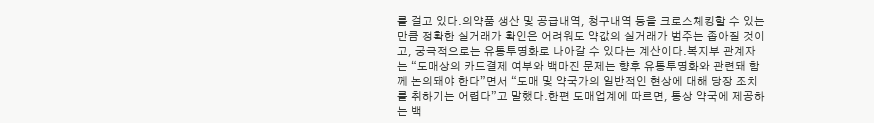를 걸고 있다.의약품 생산 및 공급내역, 청구내역 등을 크로스체킹할 수 있는 만큼 정확한 실거래가 확인은 어려워도 약값의 실거래가 범주는 좁아질 것이고, 궁극적으로는 유통투명화로 나아갈 수 있다는 계산이다.복지부 관계자는 “도매상의 카드결제 여부와 백마진 문제는 향후 유통투명화와 관련돼 함께 논의돼야 한다”면서 “도매 및 약국가의 일반적인 현상에 대해 당장 조치를 취하기는 어렵다”고 말했다.한편 도매업계에 따르면, 통상 약국에 제공하는 백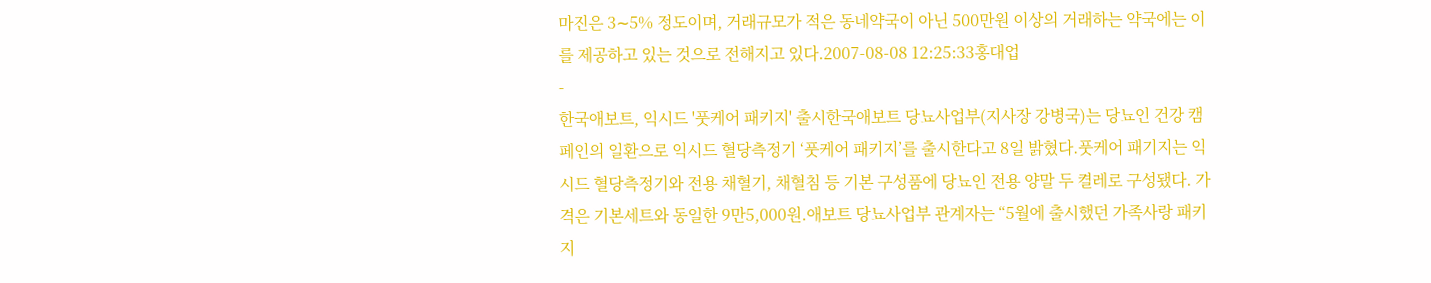마진은 3∼5% 정도이며, 거래규모가 적은 동네약국이 아닌 500만원 이상의 거래하는 약국에는 이를 제공하고 있는 것으로 전해지고 있다.2007-08-08 12:25:33홍대업
-
한국애보트, 익시드 '풋케어 패키지' 출시한국애보트 당뇨사업부(지사장 강병국)는 당뇨인 건강 캠페인의 일환으로 익시드 혈당측정기 ‘풋케어 패키지’를 출시한다고 8일 밝혔다.풋케어 패기지는 익시드 혈당측정기와 전용 채혈기, 채혈침 등 기본 구성품에 당뇨인 전용 양말 두 켤레로 구성됐다. 가격은 기본세트와 동일한 9만5,000원.애보트 당뇨사업부 관계자는 “5월에 출시했던 가족사랑 패키지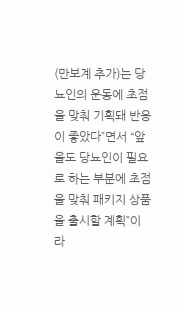(만보계 추가)는 당뇨인의 운동에 초점을 맞춰 기획돼 반응이 좋았다”면서 “앞을도 당뇨인이 필요로 하는 부분에 초점을 맞춰 패키지 상품을 출시할 계획”이라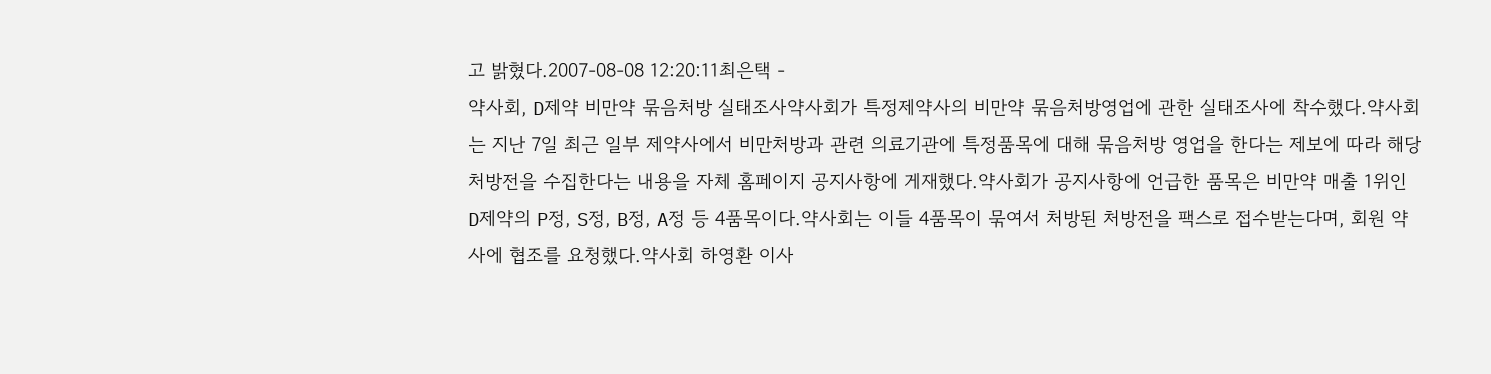고 밝혔다.2007-08-08 12:20:11최은택 -
약사회, D제약 비만약 묶음처방 실태조사약사회가 특정제약사의 비만약 묶음처방영업에 관한 실태조사에 착수했다.약사회는 지난 7일 최근 일부 제약사에서 비만처방과 관련 의료기관에 특정품목에 대해 묶음처방 영업을 한다는 제보에 따라 해당 처방전을 수집한다는 내용을 자체 홈페이지 공지사항에 게재했다.약사회가 공지사항에 언급한 품목은 비만약 매출 1위인 D제약의 P정, S정, B정, A정 등 4품목이다.약사회는 이들 4품목이 묶여서 처방된 처방전을 팩스로 접수받는다며, 회원 약사에 협조를 요청했다.약사회 하영환 이사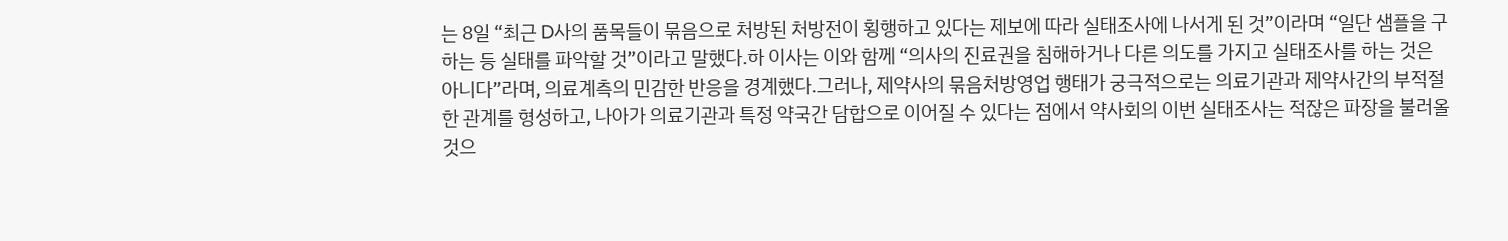는 8일 “최근 D사의 품목들이 묶음으로 처방된 처방전이 횡행하고 있다는 제보에 따라 실태조사에 나서게 된 것”이라며 “일단 샘플을 구하는 등 실태를 파악할 것”이라고 말했다.하 이사는 이와 함께 “의사의 진료권을 침해하거나 다른 의도를 가지고 실태조사를 하는 것은 아니다”라며, 의료계측의 민감한 반응을 경계했다.그러나, 제약사의 묶음처방영업 행태가 궁극적으로는 의료기관과 제약사간의 부적절한 관계를 형성하고, 나아가 의료기관과 특정 약국간 담합으로 이어질 수 있다는 점에서 약사회의 이번 실태조사는 적잖은 파장을 불러올 것으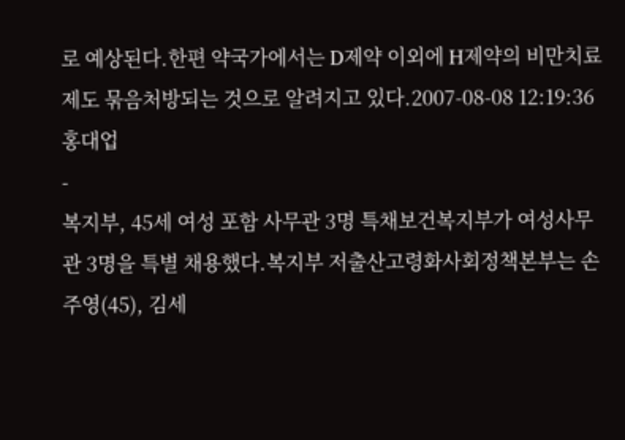로 예상된다.한편 약국가에서는 D제약 이외에 H제약의 비만치료제도 묶음처방되는 것으로 알려지고 있다.2007-08-08 12:19:36홍대업
-
복지부, 45세 여성 포함 사무관 3명 특채보건복지부가 여성사무관 3명을 특별 채용했다.복지부 저출산고령화사회정책본부는 손주영(45), 김세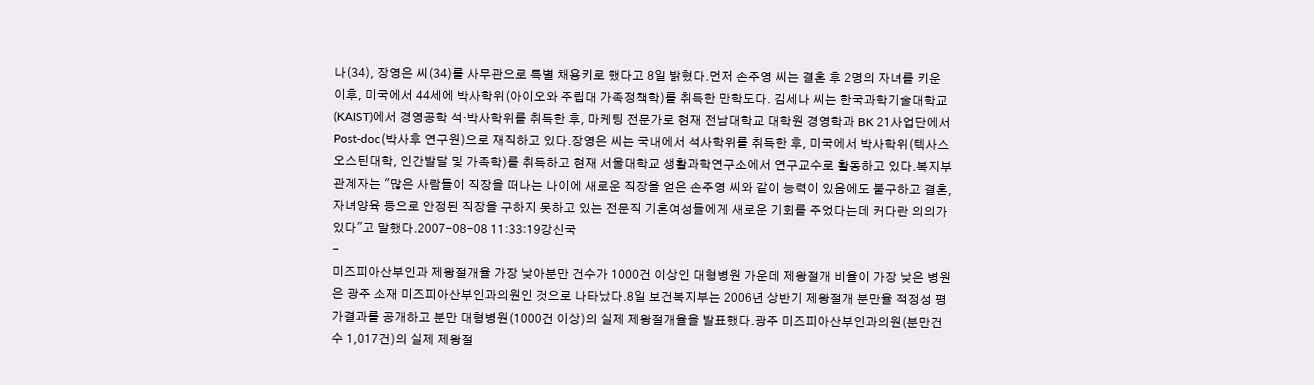나(34), 장영은 씨(34)를 사무관으로 특별 채용키로 했다고 8일 밝혔다.먼저 손주영 씨는 결혼 후 2명의 자녀를 키운 이후, 미국에서 44세에 박사학위(아이오와 주립대 가족정책학)를 취득한 만학도다. 김세나 씨는 한국과학기술대학교(KAIST)에서 경영공학 석·박사학위를 취득한 후, 마케팅 전문가로 현재 전남대학교 대학원 경영학과 BK 21사업단에서 Post-doc(박사후 연구원)으로 재직하고 있다.장영은 씨는 국내에서 석사학위를 취득한 후, 미국에서 박사학위(텍사스 오스틴대학, 인간발달 및 가족학)를 취득하고 현재 서울대학교 생활과학연구소에서 연구교수로 활동하고 있다.복지부 관계자는 "많은 사람들이 직장을 떠나는 나이에 새로운 직장을 얻은 손주영 씨와 같이 능력이 있음에도 불구하고 결혼, 자녀양육 등으로 안정된 직장을 구하지 못하고 있는 전문직 기혼여성들에게 새로운 기회를 주었다는데 커다란 의의가 있다"고 말했다.2007-08-08 11:33:19강신국
-
미즈피아산부인과 제왕절개율 가장 낮아분만 건수가 1000건 이상인 대형병원 가운데 제왕절개 비율이 가장 낮은 병원은 광주 소재 미즈피아산부인과의원인 것으로 나타났다.8일 보건복지부는 2006년 상반기 제왕절개 분만율 적정성 평가결과를 공개하고 분만 대형병원(1000건 이상)의 실제 제왕절개율을 발표했다.광주 미즈피아산부인과의원(분만건수 1,017건)의 실제 제왕절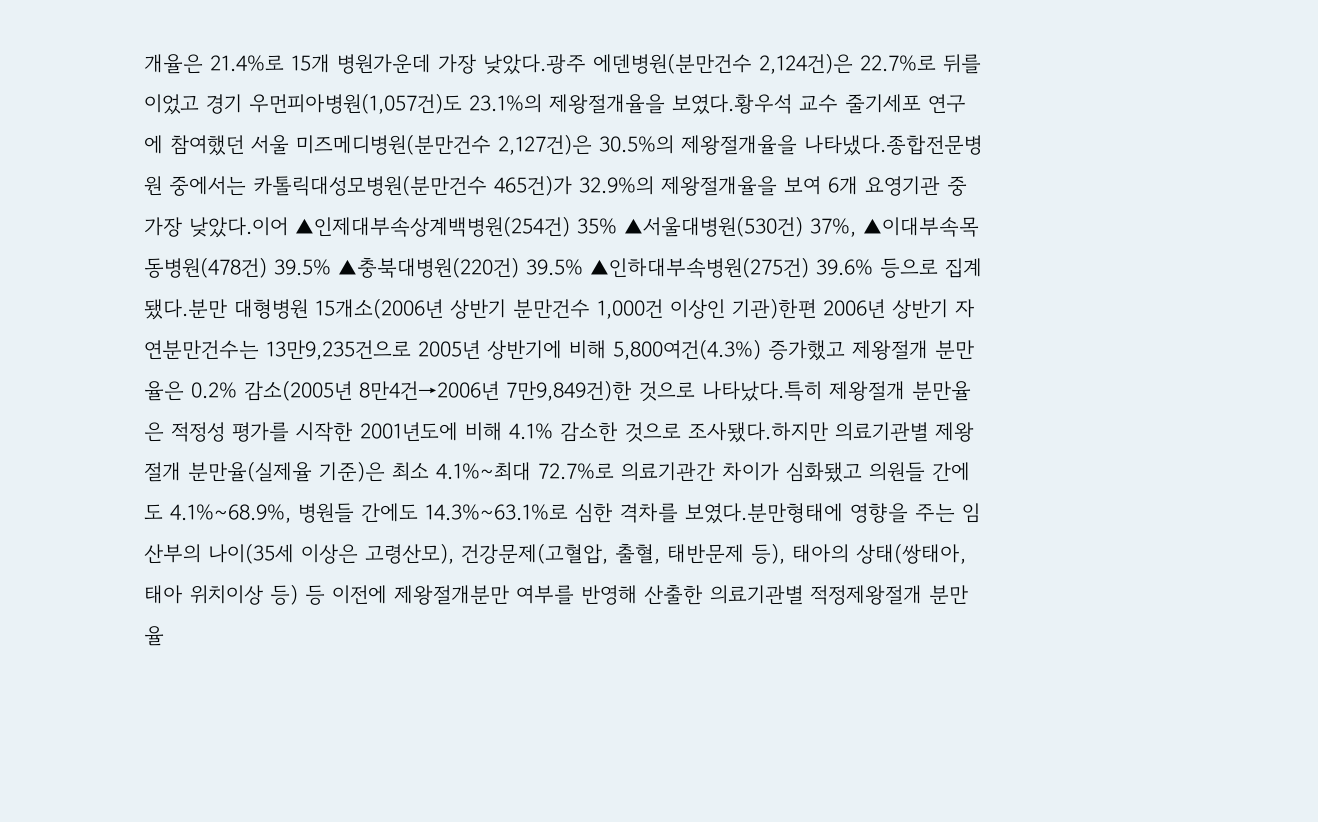개율은 21.4%로 15개 병원가운데 가장 낮았다.광주 에덴병원(분만건수 2,124건)은 22.7%로 뒤를 이었고 경기 우먼피아병원(1,057건)도 23.1%의 제왕절개율을 보였다.황우석 교수 줄기세포 연구에 참여했던 서울 미즈메디병원(분만건수 2,127건)은 30.5%의 제왕절개율을 나타냈다.종합전문병원 중에서는 카톨릭대성모병원(분만건수 465건)가 32.9%의 제왕절개율을 보여 6개 요영기관 중 가장 낮았다.이어 ▲인제대부속상계백병원(254건) 35% ▲서울대병원(530건) 37%, ▲이대부속목동병원(478건) 39.5% ▲충북대병원(220건) 39.5% ▲인하대부속병원(275건) 39.6% 등으로 집계됐다.분만 대형병원 15개소(2006년 상반기 분만건수 1,000건 이상인 기관)한편 2006년 상반기 자연분만건수는 13만9,235건으로 2005년 상반기에 비해 5,800여건(4.3%) 증가했고 제왕절개 분만율은 0.2% 감소(2005년 8만4건→2006년 7만9,849건)한 것으로 나타났다.특히 제왕절개 분만율은 적정성 평가를 시작한 2001년도에 비해 4.1% 감소한 것으로 조사됐다.하지만 의료기관별 제왕절개 분만율(실제율 기준)은 최소 4.1%~최대 72.7%로 의료기관간 차이가 심화됐고 의원들 간에도 4.1%~68.9%, 병원들 간에도 14.3%~63.1%로 심한 격차를 보였다.분만형태에 영향을 주는 임산부의 나이(35세 이상은 고령산모), 건강문제(고혈압, 출혈, 태반문제 등), 태아의 상태(쌍태아, 태아 위치이상 등) 등 이전에 제왕절개분만 여부를 반영해 산출한 의료기관별 적정제왕절개 분만율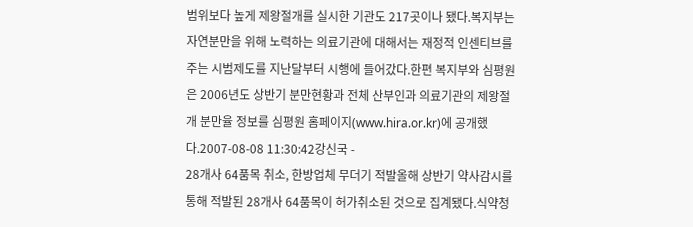범위보다 높게 제왕절개를 실시한 기관도 217곳이나 됐다.복지부는 자연분만을 위해 노력하는 의료기관에 대해서는 재정적 인센티브를 주는 시범제도를 지난달부터 시행에 들어갔다.한편 복지부와 심평원은 2006년도 상반기 분만현황과 전체 산부인과 의료기관의 제왕절개 분만율 정보를 심평원 홈페이지(www.hira.or.kr)에 공개했다.2007-08-08 11:30:42강신국 -
28개사 64품목 취소, 한방업체 무더기 적발올해 상반기 약사감시를 통해 적발된 28개사 64품목이 허가취소된 것으로 집계됐다.식약청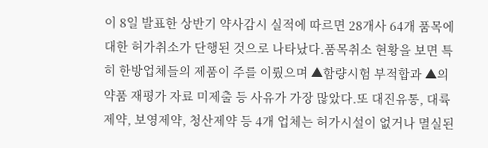이 8일 발표한 상반기 약사감시 실적에 따르면 28개사 64개 품목에 대한 허가취소가 단행된 것으로 나타났다.품목취소 현황을 보면 특히 한방업체들의 제품이 주를 이뤘으며 ▲함량시험 부적합과 ▲의약품 재평가 자료 미제출 등 사유가 가장 많았다.또 대진유통, 대륙제약, 보영제약, 청산제약 등 4개 업체는 허가시설이 없거나 멸실된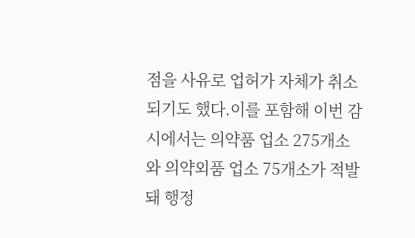점을 사유로 업허가 자체가 취소되기도 했다.이를 포함해 이번 감시에서는 의약품 업소 275개소와 의약외품 업소 75개소가 적발돼 행정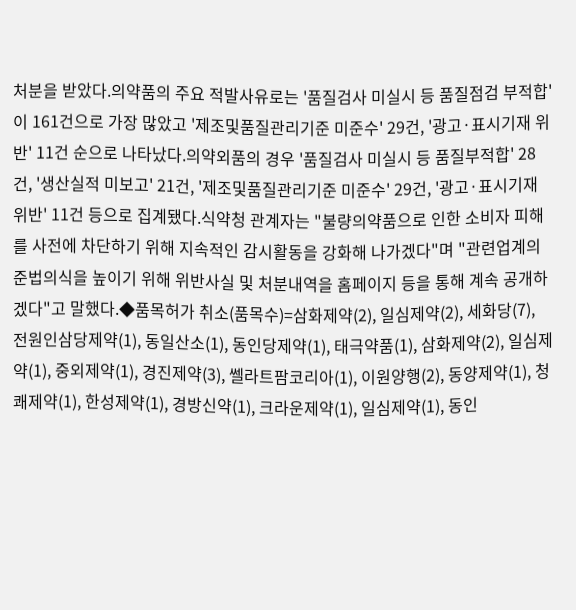처분을 받았다.의약품의 주요 적발사유로는 '품질검사 미실시 등 품질점검 부적합'이 161건으로 가장 많았고 '제조및품질관리기준 미준수' 29건, '광고·표시기재 위반' 11건 순으로 나타났다.의약외품의 경우 '품질검사 미실시 등 품질부적합' 28건, '생산실적 미보고' 21건, '제조및품질관리기준 미준수' 29건, '광고·표시기재 위반' 11건 등으로 집계됐다.식약청 관계자는 "불량의약품으로 인한 소비자 피해를 사전에 차단하기 위해 지속적인 감시활동을 강화해 나가겠다"며 "관련업계의 준법의식을 높이기 위해 위반사실 및 처분내역을 홈페이지 등을 통해 계속 공개하겠다"고 말했다.◆품목허가 취소(품목수)=삼화제약(2), 일심제약(2), 세화당(7), 전원인삼당제약(1), 동일산소(1), 동인당제약(1), 태극약품(1), 삼화제약(2), 일심제약(1), 중외제약(1), 경진제약(3), 쎌라트팜코리아(1), 이원양행(2), 동양제약(1), 청쾌제약(1), 한성제약(1), 경방신약(1), 크라운제약(1), 일심제약(1), 동인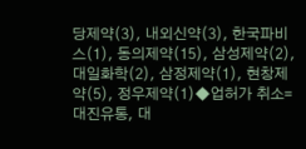당제약(3), 내외신약(3), 한국파비스(1), 동의제약(15), 삼성제약(2), 대일화학(2), 삼정제약(1), 현창제약(5), 정우제약(1)◆업허가 취소=대진유통, 대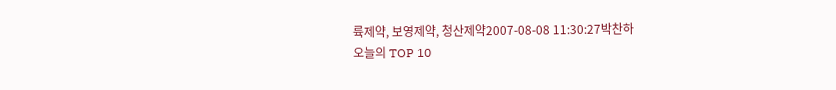륙제약, 보영제약, 청산제약2007-08-08 11:30:27박찬하
오늘의 TOP 10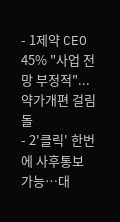- 1제약 CEO 45% "사업 전망 부정적"...약가개편 걸림돌
- 2'클릭' 한번에 사후통보 가능…대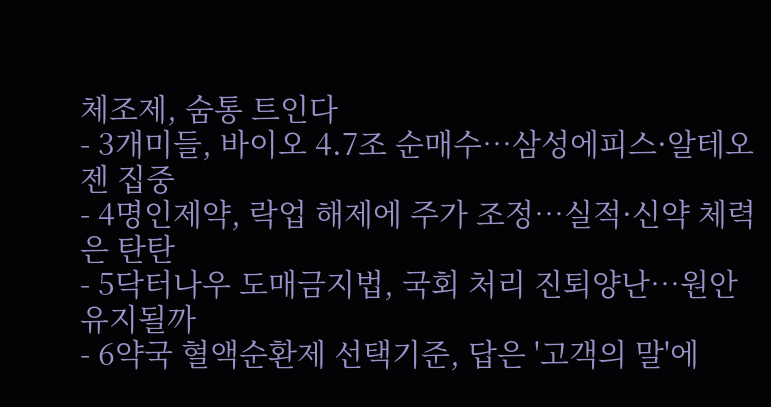체조제, 숨통 트인다
- 3개미들, 바이오 4.7조 순매수…삼성에피스·알테오젠 집중
- 4명인제약, 락업 해제에 주가 조정…실적·신약 체력은 탄탄
- 5닥터나우 도매금지법, 국회 처리 진퇴양난…원안 유지될까
- 6약국 혈액순환제 선택기준, 답은 '고객의 말'에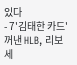있다
- 7'김태한 카드' 꺼낸 HLB, 리보세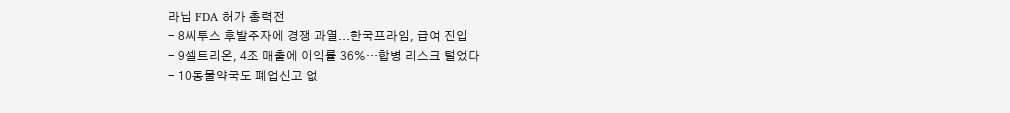라닙 FDA 허가 총력전
- 8씨투스 후발주자에 경쟁 과열...한국프라임, 급여 진입
- 9셀트리온, 4조 매출에 이익률 36%…합병 리스크 털었다
- 10동물약국도 폐업신고 없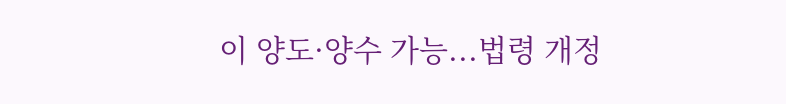이 양도·양수 가능...법령 개정